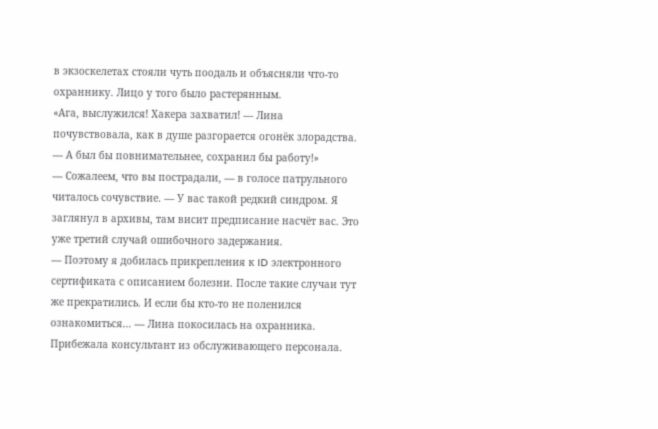в экзоскелетах стояли чуть поодаль и объясняли что-то охраннику. Лицо у того было растерянным.
«Ага, выслужился! Хакера захватил! — Лина почувствовала, как в душе разгорается огонёк злорадства. — А был бы повнимательнее, сохранил бы работу!»
— Сожалеем, что вы пострадали, — в голосе патрульного читалось сочувствие. — У вас такой редкий синдром. Я заглянул в архивы, там висит предписание насчёт вас. Это уже третий случай ошибочного задержания.
— Поэтому я добилась прикрепления к ID электронного сертификата с описанием болезни. После такие случаи тут же прекратились. И если бы кто-то не поленился ознакомиться… — Лина покосилась на охранника.
Прибежала консультант из обслуживающего персонала.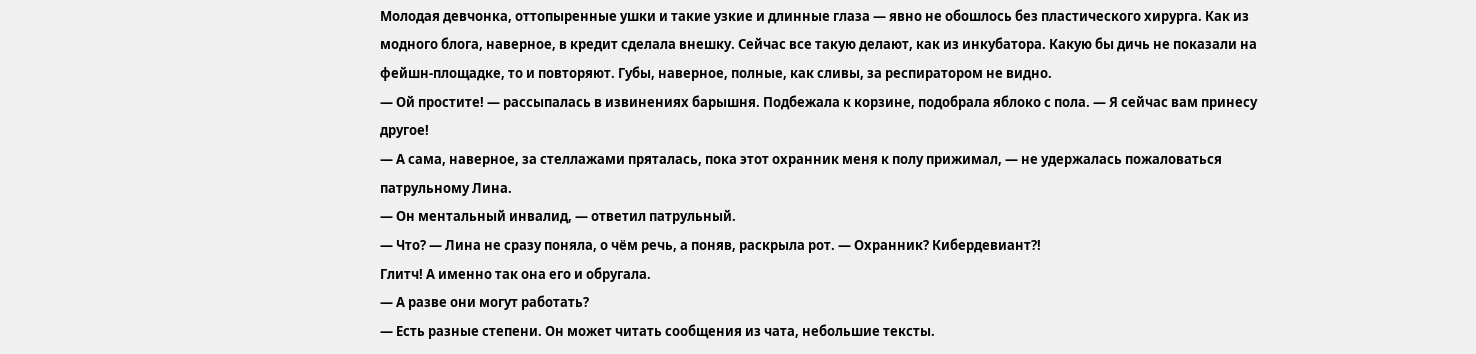Молодая девчонка, оттопыренные ушки и такие узкие и длинные глаза — явно не обошлось без пластического хирурга. Как из модного блога, наверное, в кредит сделала внешку. Сейчас все такую делают, как из инкубатора. Какую бы дичь не показали на фейшн-площадке, то и повторяют. Губы, наверное, полные, как сливы, за респиратором не видно.
— Ой простите! — рассыпалась в извинениях барышня. Подбежала к корзине, подобрала яблоко с пола. — Я сейчас вам принесу другое!
— А сама, наверное, за стеллажами пряталась, пока этот охранник меня к полу прижимал, — не удержалась пожаловаться патрульному Лина.
— Он ментальный инвалид, — ответил патрульный.
— Что? — Лина не сразу поняла, о чём речь, а поняв, раскрыла рот. — Охранник? Кибердевиант?!
Глитч! А именно так она его и обругала.
— А разве они могут работать?
— Есть разные степени. Он может читать сообщения из чата, небольшие тексты.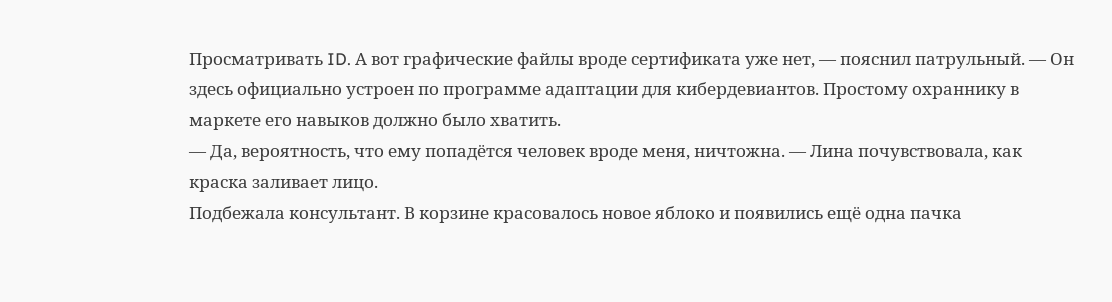Просматривать ID. А вот графические файлы вроде сертификата уже нет, — пояснил патрульный. — Он здесь официально устроен по программе адаптации для кибердевиантов. Простому охраннику в маркете его навыков должно было хватить.
— Да, вероятность, что ему попадётся человек вроде меня, ничтожна. — Лина почувствовала, как краска заливает лицо.
Подбежала консультант. В корзине красовалось новое яблоко и появились ещё одна пачка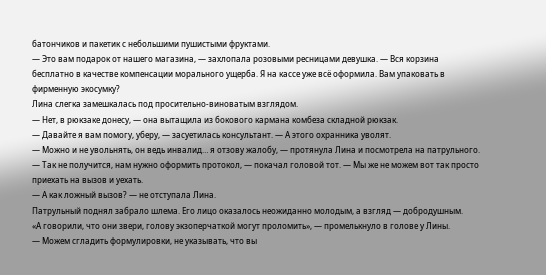батончиков и пакетик с небольшими пушистыми фруктами.
— Это вам подарок от нашего магазина, — захлопала розовыми ресницами девушка. — Вся корзина бесплатно в качестве компенсации морального ущерба. Я на кассе уже всё оформила. Вам упаковать в фирменную экосумку?
Лина слегка замешкалась под просительно-виноватым взглядом.
— Нет, в рюкзаке донесу, — она вытащила из бокового кармана комбеза складной рюкзак.
— Давайте я вам помогу, уберу, — засуетилась консультант. — А этого охранника уволят.
— Можно и не увольнять, он ведь инвалид… я отзову жалобу, — протянула Лина и посмотрела на патрульного.
— Так не получится, нам нужно оформить протокол, — покачал головой тот. — Мы же не можем вот так просто приехать на вызов и уехать.
— А как ложный вызов? — не отступала Лина.
Патрульный поднял забрало шлема. Его лицо оказалось неожиданно молодым, а взгляд — добродушным.
«А говорили, что они звери, голову экзоперчаткой могут проломить», — промелькнуло в голове у Лины.
— Можем сгладить формулировки, не указывать, что вы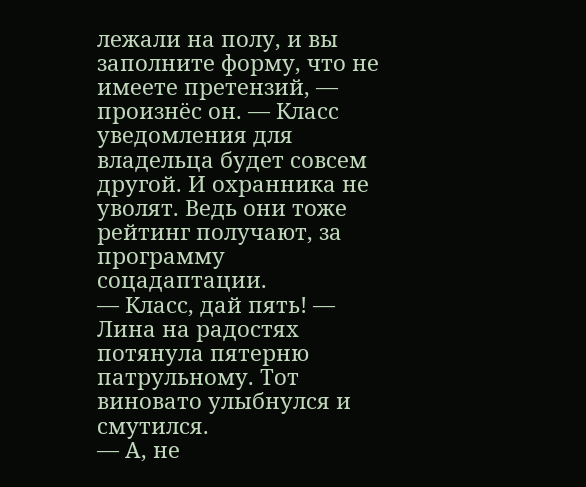лежали на полу, и вы заполните форму, что не имеете претензий, — произнёс он. — Класс уведомления для владельца будет совсем другой. И охранника не уволят. Ведь они тоже рейтинг получают, за программу соцадаптации.
— Класс, дай пять! — Лина на радостях потянула пятерню патрульному. Тот виновато улыбнулся и смутился.
— А, не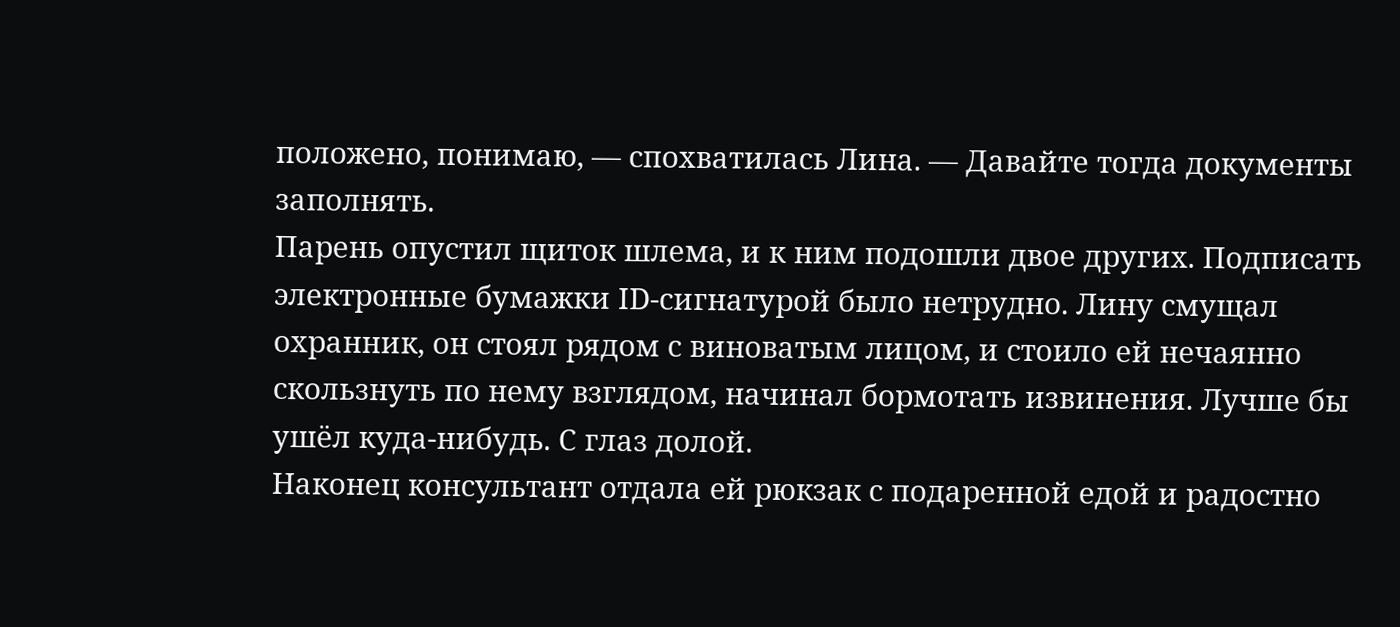положено, понимаю, — спохватилась Лина. — Давайте тогда документы заполнять.
Парень опустил щиток шлема, и к ним подошли двое других. Подписать электронные бумажки ID-сигнатурой было нетрудно. Лину смущал охранник, он стоял рядом с виноватым лицом, и стоило ей нечаянно скользнуть по нему взглядом, начинал бормотать извинения. Лучше бы ушёл куда-нибудь. С глаз долой.
Наконец консультант отдала ей рюкзак с подаренной едой и радостно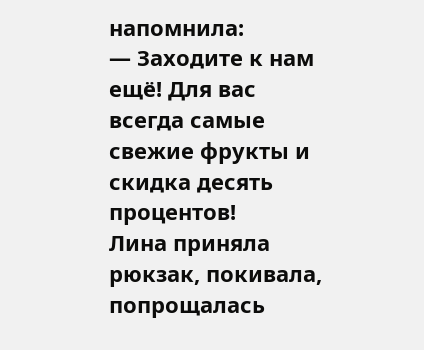напомнила:
— Заходите к нам ещё! Для вас всегда самые свежие фрукты и скидка десять процентов!
Лина приняла рюкзак, покивала, попрощалась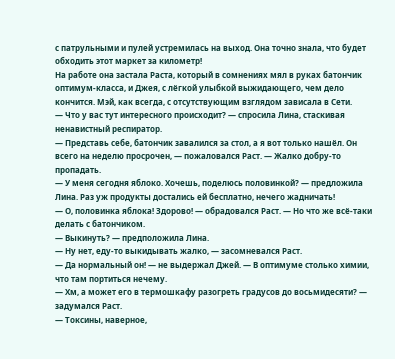с патрульными и пулей устремилась на выход. Она точно знала, что будет обходить этот маркет за километр!
На работе она застала Раста, который в сомнениях мял в руках батончик оптимум-класса, и Джея, с лёгкой улыбкой выжидающего, чем дело кончится. Мэй, как всегда, с отсутствующим взглядом зависала в Сети.
— Что у вас тут интересного происходит? — спросила Лина, стаскивая ненавистный респиратор.
— Представь себе, батончик завалился за стол, а я вот только нашёл. Он всего на неделю просрочен, — пожаловался Раст. — Жалко добру-то пропадать.
— У меня сегодня яблоко. Хочешь, поделюсь половинкой? — предложила Лина. Раз уж продукты достались ей бесплатно, нечего жадничать!
— О, половинка яблока! Здорово! — обрадовался Раст. — Но что же всё-таки делать с батончиком.
— Выкинуть? — предположила Лина.
— Ну нет, еду-то выкидывать жалко, — засомневался Раст.
— Да нормальный он! — не выдержал Джей. — В оптимуме столько химии, что там портиться нечему.
— Хм, а может его в термошкафу разогреть градусов до восьмидесяти? — задумался Раст.
— Токсины, наверное,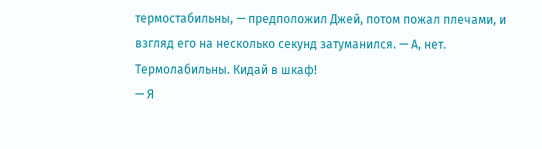термостабильны, — предположил Джей, потом пожал плечами, и взгляд его на несколько секунд затуманился. — А, нет. Термолабильны. Кидай в шкаф!
— Я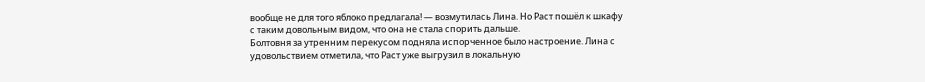вообще не для того яблоко предлагала! — возмутилась Лина. Но Раст пошёл к шкафу с таким довольным видом, что она не стала спорить дальше.
Болтовня за утренним перекусом подняла испорченное было настроение. Лина с удовольствием отметила, что Раст уже выгрузил в локальную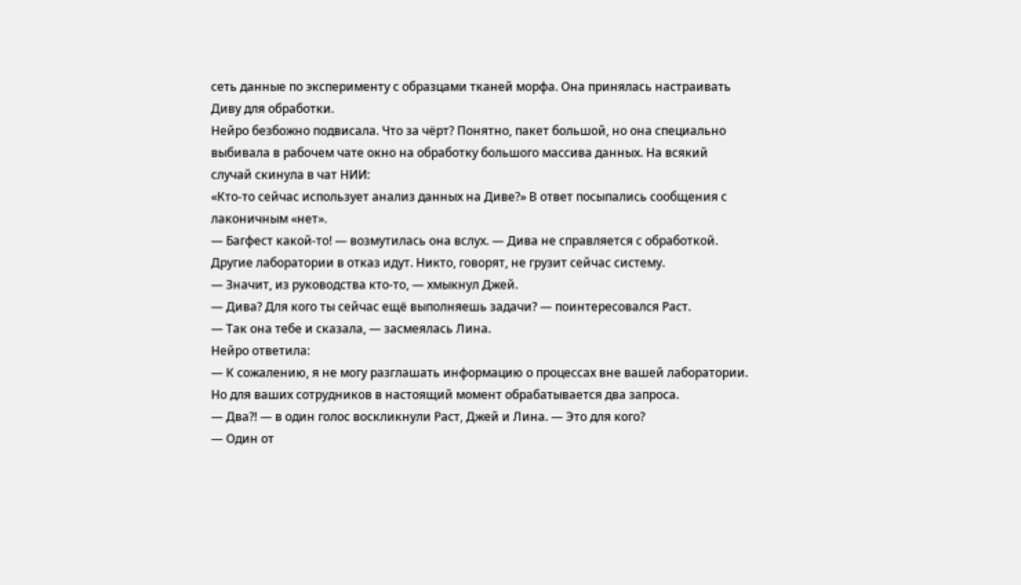сеть данные по эксперименту с образцами тканей морфа. Она принялась настраивать Диву для обработки.
Нейро безбожно подвисала. Что за чёрт? Понятно, пакет большой, но она специально выбивала в рабочем чате окно на обработку большого массива данных. На всякий случай скинула в чат НИИ:
«Кто-то сейчас использует анализ данных на Диве?» В ответ посыпались сообщения с лаконичным «нет».
— Багфест какой-то! — возмутилась она вслух. — Дива не справляется с обработкой. Другие лаборатории в отказ идут. Никто, говорят, не грузит сейчас систему.
— Значит, из руководства кто-то, — хмыкнул Джей.
— Дива? Для кого ты сейчас ещё выполняешь задачи? — поинтересовался Раст.
— Так она тебе и сказала, — засмеялась Лина.
Нейро ответила:
— К сожалению, я не могу разглашать информацию о процессах вне вашей лаборатории. Но для ваших сотрудников в настоящий момент обрабатывается два запроса.
— Два?! — в один голос воскликнули Раст, Джей и Лина. — Это для кого?
— Один от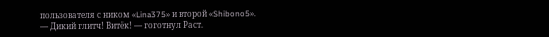пользователя с ником «Lina375» и второй «Shibono5».
— Дикий глитч! Витёк! — гоготнул Раст.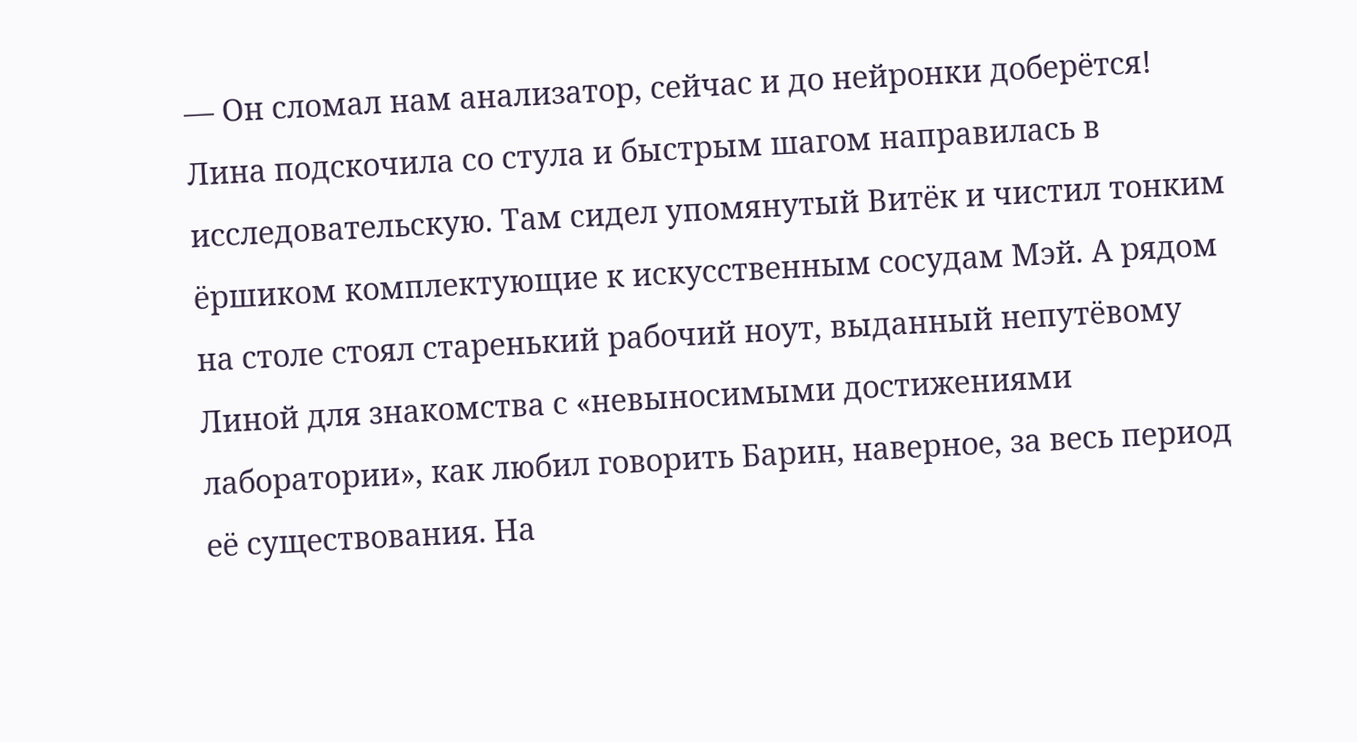— Он сломал нам анализатор, сейчас и до нейронки доберётся!
Лина подскочила со стула и быстрым шагом направилась в исследовательскую. Там сидел упомянутый Витёк и чистил тонким ёршиком комплектующие к искусственным сосудам Мэй. А рядом на столе стоял старенький рабочий ноут, выданный непутёвому Линой для знакомства с «невыносимыми достижениями лаборатории», как любил говорить Барин, наверное, за весь период её существования. На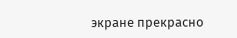экране прекрасно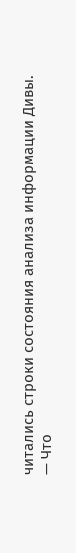читались строки состояния анализа информации Дивы.
— Что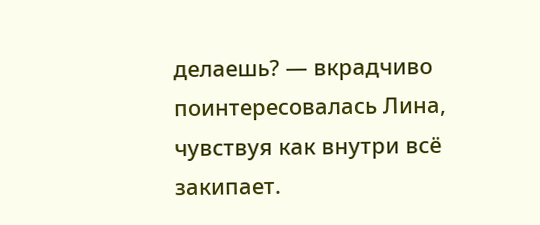делаешь? — вкрадчиво поинтересовалась Лина, чувствуя как внутри всё закипает.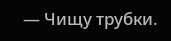— Чищу трубки.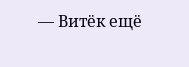— Витёк ещё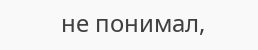не понимал,